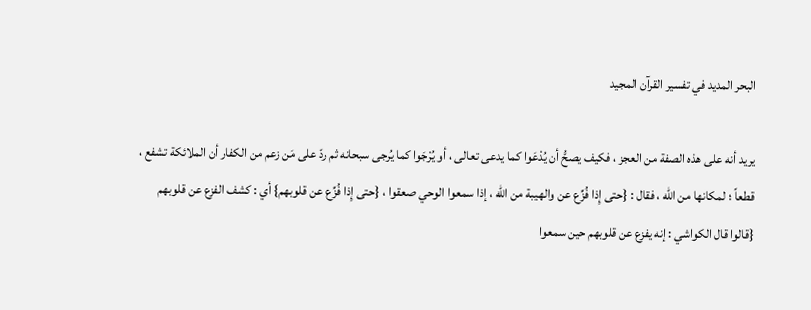البحر المديد في تفسير القرآن المجيد

يريد أنه على هذه الصفة من العجز ، فكيف يصحُّ أن يُدْعَوا كما يدعى تعالى ، أو يُرْجَوا كما يُرجى سبحانه ثم ردّ على مَن زعم من الكفار أن الملائكة تشفع ، قطعاً ؛ لمكانها من الله ، فقال : {حتى إِذا فُزِّع عن والهيبة من الله ، إذا سمعوا الوحي صعقوا ، {حتى إِذا فُزِّع عن قلوبهم} أي : كشف الفزع عن قلوبهم {قالوا قال الكواشي : إنه يفزع عن قلوبهم حين سمعوا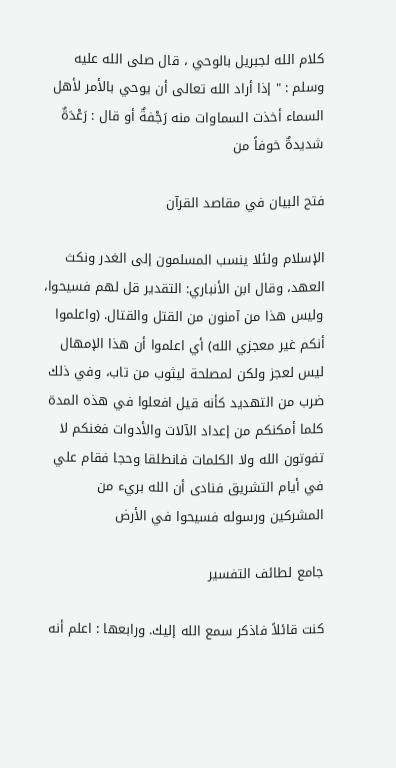كلام الله لجبريل بالوحي ، قال صلى الله عليه وسلم : " إذا أراد الله تعالى أن يوحي بالأمر لأهل السماء أخذت السماوات منه رَجْفةٌ أو قال : رَعْدَةٌ شديدةٌ خوفاً من

فتح البيان في مقاصد القرآن

الإسلام ولئلا ينسب المسلمون إلى الغدر ونكث العهد، وقال ابن الأنباري: التقدير قل لهم فسيحوا، وليس هذا من آمنون من القتل والقتال. (واعلموا أنكم غير معجزي الله) أي اعلموا أن هذا الإمهال ليس لعجز ولكن لمصلحة ليثوب من تاب، وفي ذلك ضرب من التهديد كأنه قيل افعلوا في هذه المدة كلما أمكنكم من إعداد الآلات والأدوات فغنكم لا تفوتون الله ولا الكلمات فانطلقا وحجا فقام علي في أيام التشريق فنادى أن الله بريء من المشركين ورسوله فسيحوا في الأرض

جامع لطائف التفسير

كنت قائلاً فاذكر سمع الله إليك. ورابعها : اعلم أنه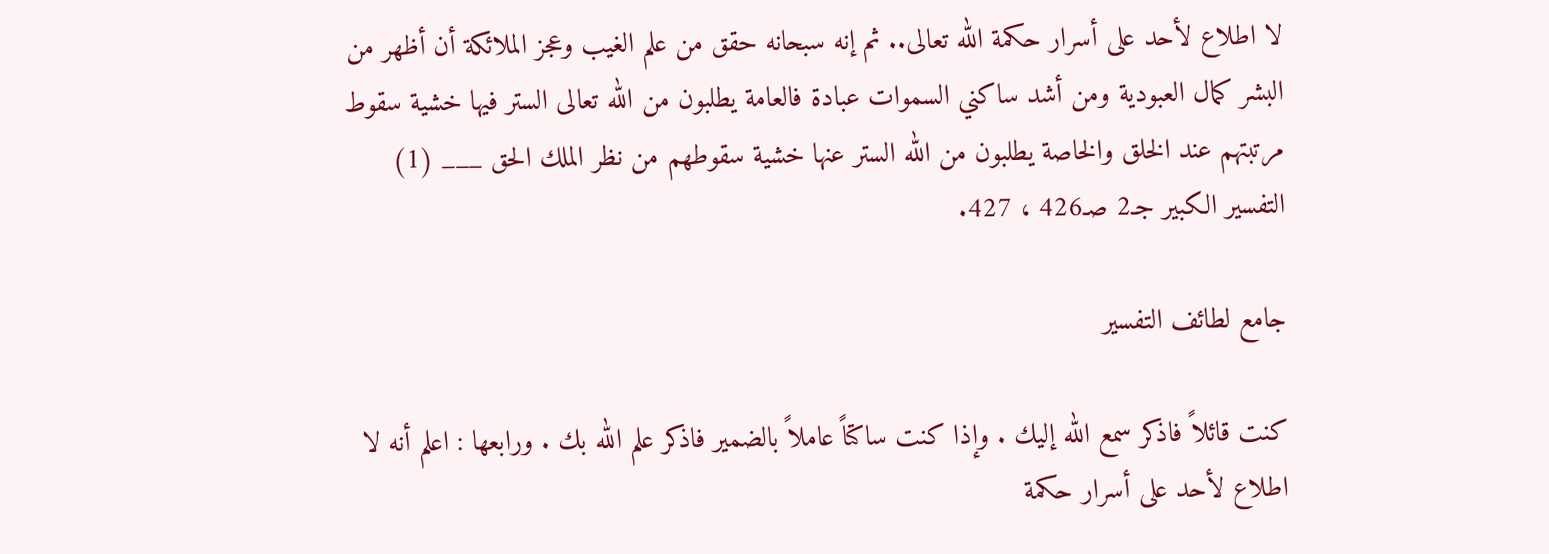لا اطلاع لأحد على أسرار حكمة الله تعالى.. ثم إنه سبحانه حقق من علم الغيب وعجز الملائكة أن أظهر من البشر كمال العبودية ومن أشد ساكني السموات عبادة فالعامة يطلبون من الله تعالى الستر فيها خشية سقوط مرتبتهم عند الخلق والخاصة يطلبون من الله الستر عنها خشية سقوطهم من نظر الملك الحق ___ (1) التفسير الكبير جـ2 صـ426 ، 427.

جامع لطائف التفسير

كنت قائلاً فاذكر سمع الله إليك . وإذا كنت ساكتاً عاملاً بالضمير فاذكر علم الله بك . ورابعها : اعلم أنه لا اطلاع لأحد على أسرار حكمة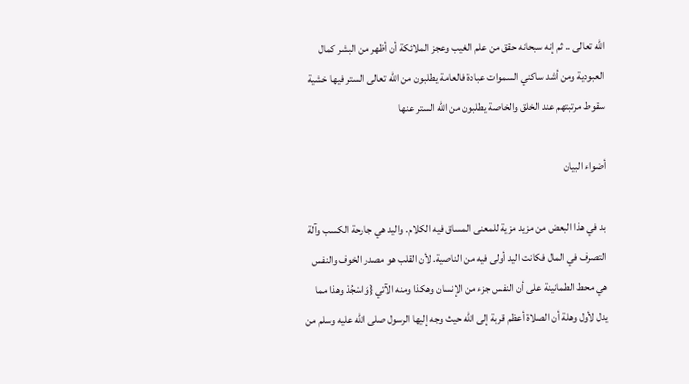الله تعالى .. ثم إنه سبحانه حقق من علم الغيب وعجز الملائكة أن أظهر من البشر كمال العبودية ومن أشد ساكني السموات عبادة فالعامة يطلبون من الله تعالى الستر فيها خشية سقوط مرتبتهم عند الخلق والخاصة يطلبون من الله الستر عنها

أضواء البيان

بد في هذا البعض من مزيد مزية للمعنى المساق فيه الكلام. واليد هي جارحة الكسب وآلة التصرف في المال فكانت اليد أولى فيه من الناصية. لأن القلب هو مصدر الخوف والنفس هي محط الطمانينة على أن النفس جزء من الإنسان وهكذا ومنه الآتي {وَاسْجُدْ وهذا مما يدل لأول وهلة أن الصلاة أعظم قربة إلى الله حيث وجه إليها الرسول صلى الله عليه وسلم من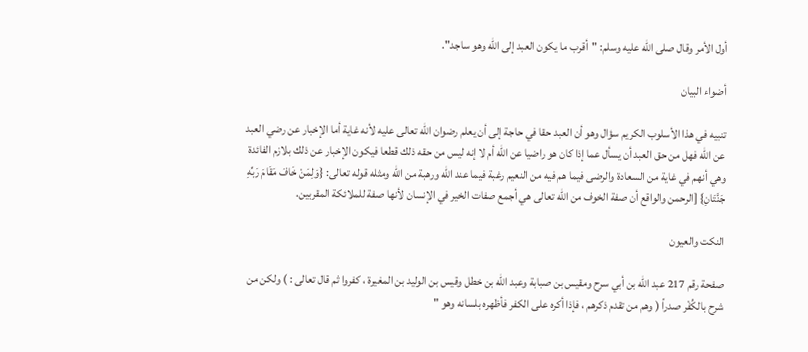أول الأمر وقال صلى الله عليه وسلم: "أقرب ما يكون العبد إلى الله وهو ساجد".

أضواء البيان

تنبيه في هذا الأسلوب الكريم سؤال وهو أن العبد حقا في حاجة إلى أن يعلم رضوان الله تعالى عليه لأنه غاية أما الإخبار عن رضي العبد عن الله فهل من حق العبد أن يسأل عما إذا كان هو راضيا عن الله أم لا إنه ليس من حقه ذلك قطعا فيكون الإخبار عن ذلك بلازم الفائدة وهي أنهم في غاية من السعادة والرضى فيما هم فيه من النعيم رغبة فيما عند الله ورهبة من الله ومثله قوله تعالى: {وَلِمَنْ خَافَ مَقَامَ رَبِّهِ جَنَّتَانِ} [الرحمن والواقع أن صفة الخوف من الله تعالى هي أجمع صفات الخير في الإنسان لأنها صفة للملائكة المقربين.

النكت والعيون

صفحة رقم 217 عبد الله بن أبي سرح ومقيس بن صبابة وعبد الله بن خطل وقيس بن الوليد بن المغيرة ، كفروا ثم قال تعالى : ) ولكن من شرح بالكُفْر صدراً ( وهم من تقدم ذكرهم ، فإذا أكره على الكفر فأظهره بلسانه وهو "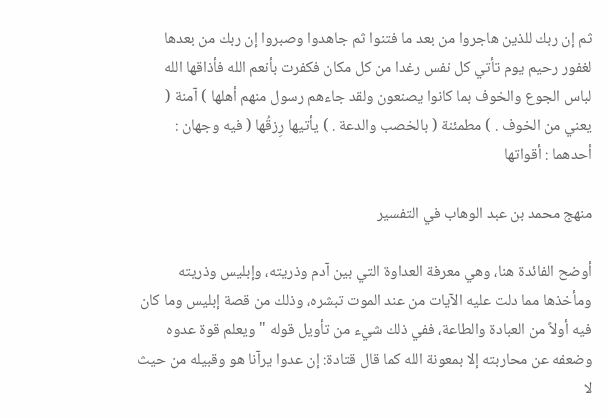ثم إن ربك للذين هاجروا من بعد ما فتنوا ثم جاهدوا وصبروا إن ربك من بعدها لغفور رحيم يوم تأتي كل نفس رغدا من كل مكان فكفرت بأنعم الله فأذاقها الله لباس الجوع والخوف بما كانوا يصنعون ولقد جاءهم رسول منهم أهلها ) آمنة ( يعني من الخوف . ) مطمئنة ( بالخصب والدعة . ) يأتيها رِزقُها ( فيه وجهان : أحدهما : أقواتها

منهج محمد بن عبد الوهاب في التفسير

أوضح الفائدة هنا، وهي معرفة العداوة التي بين آدم وذريته، وإبليس وذريته ومأخذها مما دلت عليه الآيات من عند الموت تبشره، وذلك من قصة إبليس وما كان فيه أولاً من العبادة والطاعة، ففي ذلك شيء من تأويل قوله " ويعلم قوة عدوه وضعفه عن محاربته إلا بمعونة الله كما قال قتادة: إن عدوا يرآنا هو وقبيله من حيث لا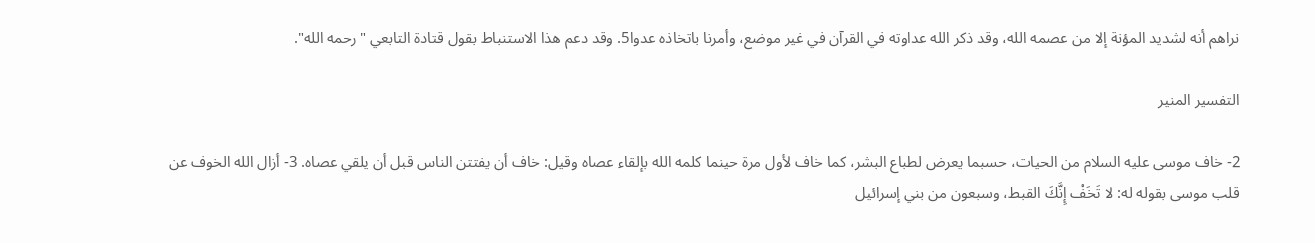نراهم أنه لشديد المؤنة إلا من عصمه الله، وقد ذكر الله عداوته في القرآن في غير موضع، وأمرنا باتخاذه عدوا5. وقد دعم هذا الاستنباط بقول قتادة التابعي "رحمه الله".

التفسير المنير

2- خاف موسى عليه السلام من الحيات، حسبما يعرض لطباع البشر، كما خاف لأول مرة حينما كلمه الله بإلقاء عصاه وقيل: خاف أن يفتتن الناس قبل أن يلقي عصاه. 3- أزال الله الخوف عن قلب موسى بقوله له: لا تَخَفْ إِنَّكَ القبط، وسبعون من بني إسرائيل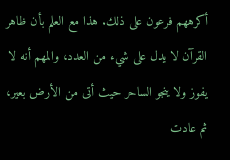أكرههم فرعون على ذلك. هذا مع العلم بأن ظاهر القرآن لا يدل على شيء من العدد، والمهم أنه لا يفوز ولا ينجو الساحر حيث أتى من الأرض بعير، ثم عادت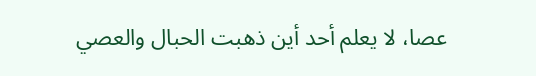عصا، لا يعلم أحد أين ذهبت الحبال والعصي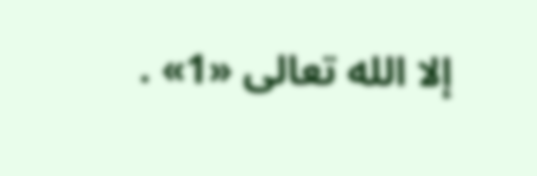إلا الله تعالى «1» .